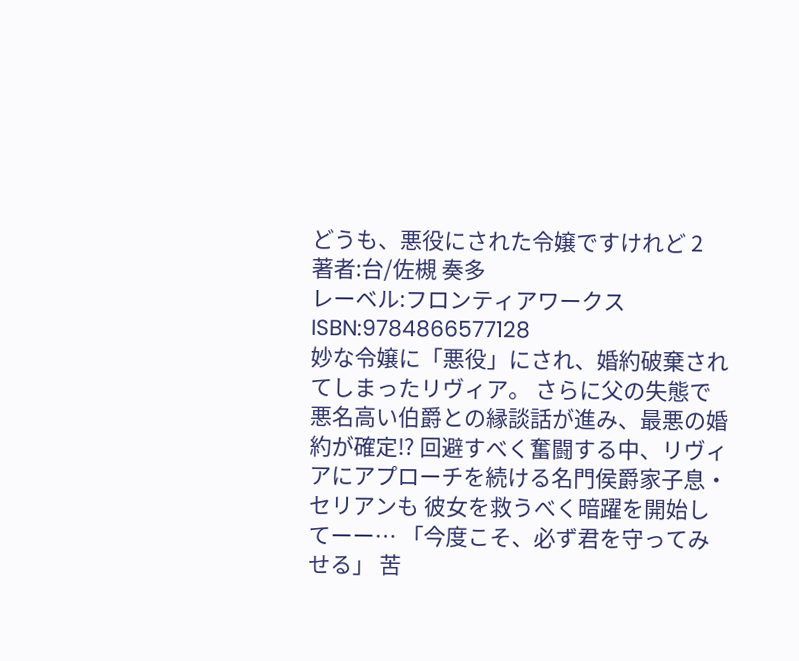どうも、悪役にされた令嬢ですけれど 2
著者:台/佐槻 奏多
レーベル:フロンティアワークス
ISBN:9784866577128
妙な令嬢に「悪役」にされ、婚約破棄されてしまったリヴィア。 さらに父の失態で悪名高い伯爵との縁談話が進み、最悪の婚約が確定⁉ 回避すべく奮闘する中、リヴィアにアプローチを続ける名門侯爵家子息・セリアンも 彼女を救うべく暗躍を開始してーー… 「今度こそ、必ず君を守ってみせる」 苦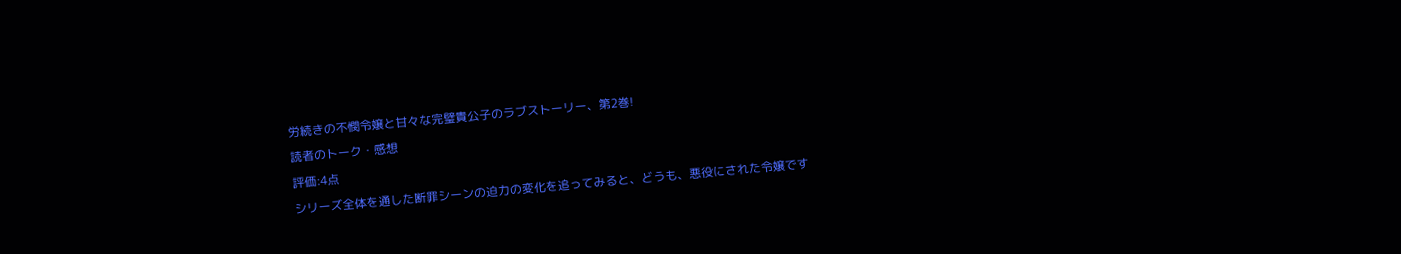労続きの不憫令嬢と甘々な完璧貴公子のラブストーリー、第2巻!
読者のトーク・感想
評価:4点
シリーズ全体を通した断罪シーンの迫力の変化を追ってみると、どうも、悪役にされた令嬢です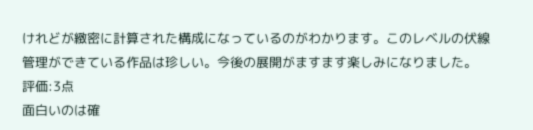けれどが緻密に計算された構成になっているのがわかります。このレベルの伏線管理ができている作品は珍しい。今後の展開がますます楽しみになりました。
評価:3点
面白いのは確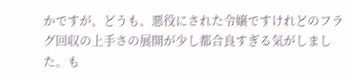かですが、どうも、悪役にされた令嬢ですけれどのフラグ回収の上手さの展開が少し都合良すぎる気がしました。も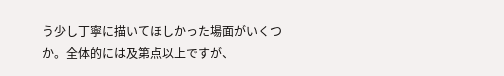う少し丁寧に描いてほしかった場面がいくつか。全体的には及第点以上ですが、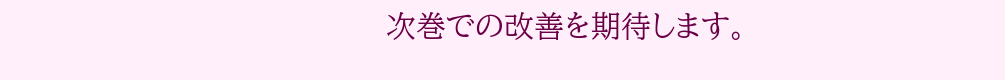次巻での改善を期待します。